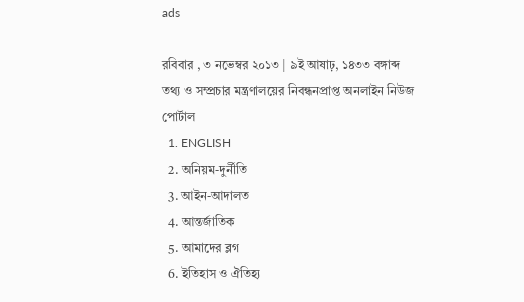ads

রবিবার , ৩ নভেম্বর ২০১৩ | ৯ই আষাঢ়, ১৪৩৩ বঙ্গাব্দ
তথ্য ও সম্প্রচার মন্ত্রণালয়ের নিবন্ধনপ্রাপ্ত অনলাইন নিউজ পোর্টাল
  1. ENGLISH
  2. অনিয়ম-দুর্নীতি
  3. আইন-আদালত
  4. আন্তর্জাতিক
  5. আমাদের ব্লগ
  6. ইতিহাস ও ঐতিহ্য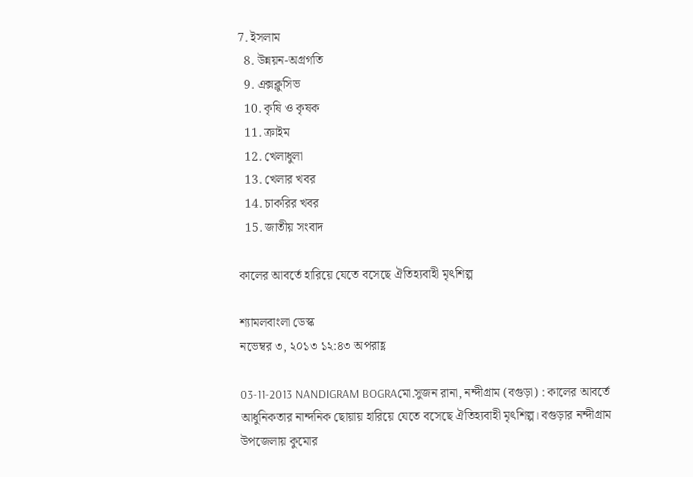7. ইসলাম
  8. উন্নয়ন-অগ্রগতি
  9. এক্সক্লুসিভ
  10. কৃষি ও কৃষক
  11. ক্রাইম
  12. খেলাধুলা
  13. খেলার খবর
  14. চাকরির খবর
  15. জাতীয় সংবাদ

কালের আবর্তে হারিয়ে যেতে বসেছে ঐতিহ্যবাহী মৃৎশিল্প

শ্যামলবাংলা ডেস্ক
নভেম্বর ৩, ২০১৩ ১২:৪৩ অপরাহ্ণ

03-11-2013 NANDIGRAM BOGRAমো.সুজন রানা, নন্দীগ্রাম (বগুড়া) : কালের আবর্তে আধুনিকতার নান্দনিক ছোয়ায় হারিয়ে যেতে বসেছে ঐতিহ্যবাহী মৃৎশিল্প। বগুড়ার নন্দীগ্রাম উপজেলায় কুমোর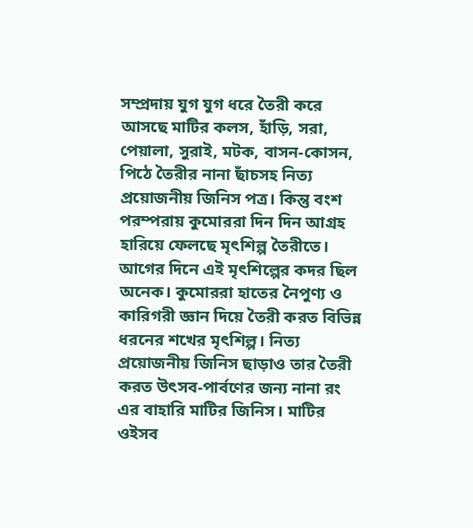সম্প্রদায় যুগ যুগ ধরে তৈরী করে আসছে মাটির কলস, হাঁড়ি, সরা, পেয়ালা, সুরাই, মটক, বাসন-কোসন, পিঠে তৈরীর নানা ছাঁচসহ নিত্য প্রয়োজনীয় জিনিস পত্র। কিন্তু বংশ পরম্পরায় কুমোররা দিন দিন আগ্রহ হারিয়ে ফেলছে মৃৎশিল্প তৈরীতে।
আগের দিনে এই মৃৎশিল্পের কদর ছিল অনেক। কুমোররা হাতের নৈপুণ্য ও কারিগরী জ্ঞান দিয়ে তৈরী করত বিভিন্ন ধরনের শখের মৃৎশিল্প। নিত্য প্রয়োজনীয় জিনিস ছাড়াও তার তৈরী করত উৎসব-পার্বণের জন্য নানা রং এর বাহারি মাটির জিনিস। মাটির ওইসব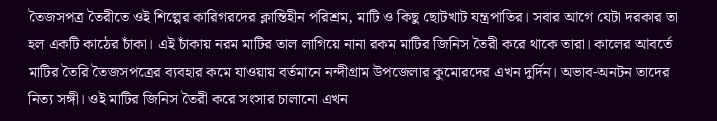তৈজসপত্র তৈরীতে ওই শিল্পের কারিগরদের ক্লান্তিহীন পরিশ্রম, মাটি ও কিছু ছোটখাট যন্ত্রপাতির। সবার আগে যেটা দরকার তা হল একটি কাঠের চাঁকা। এই চাঁকায় নরম মাটির তাল লাগিয়ে নানা রকম মাটির জিনিস তৈরী করে থাকে তারা। কালের আবর্তে মাটির তৈরি তৈজসপত্রের ব্যবহার কমে যাওয়ায় বর্তমানে নন্দীগ্রাম উপজেলার কুমোরদের এখন দুর্দিন। অভাব-অনটন তাদের নিত্য সঙ্গী। ওই মাটির জিনিস তৈরী করে সংসার চালানো এখন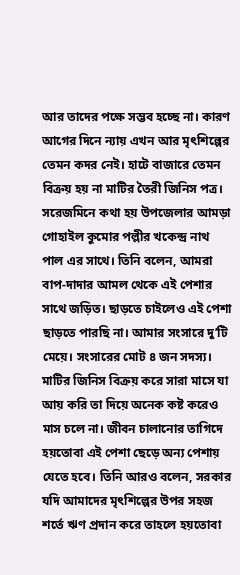আর তাদের পক্ষে সম্ভব হচ্ছে না। কারণ আগের দিনে ন্যায় এখন আর মৃৎশিল্পের তেমন কদর নেই। হাটে বাজারে তেমন বিক্রয় হয় না মাটির তৈরী জিনিস পত্র।
সরেজমিনে কথা হয় উপজেলার আমড়া গোহাইল কুমোর পল্লীর খকেন্দ্র নাথ পাল এর সাথে। তিনি বলেন, আমরা বাপ-দাদার আমল থেকে এই পেশার সাথে জড়িত। ছাড়তে চাইলেও এই পেশা ছাড়তে পারছি না। আমার সংসারে দু’টি মেয়ে। সংসারের মোট ৪ জন সদস্য। মাটির জিনিস বিক্রয় করে সারা মাসে যা আয় করি তা দিয়ে অনেক কষ্ট করেও মাস চলে না। জীবন চালানোর তাগিদে হয়তোবা এই পেশা ছেড়ে অন্য পেশায় যেতে হবে। তিনি আরও বলেন, সরকার যদি আমাদের মৃৎশিল্পের উপর সহজ শর্তে ঋণ প্রদান করে তাহলে হয়তোবা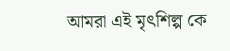আমরা এই মৃৎশিল্প কে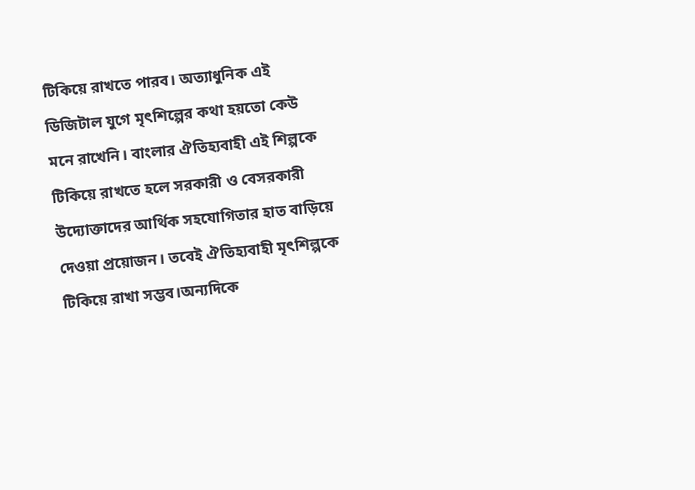টিকিয়ে রাখতে পারব। অত্যাধুনিক এই ডিজিটাল যুগে মৃৎশিল্পের কথা হয়তো কেউ মনে রাখেনি। বাংলার ঐতিহ্যবাহী এই শিল্পকে টিকিয়ে রাখতে হলে সরকারী ও বেসরকারী উদ্যোক্তাদের আর্থিক সহযোগিতার হাত বাড়িয়ে দেওয়া প্রয়োজন। তবেই ঐতিহ্যবাহী মৃৎশিল্পকে টিকিয়ে রাখা সম্ভব।অন্যদিকে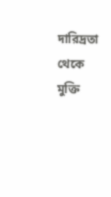দারিদ্রতা থেকে মুক্তি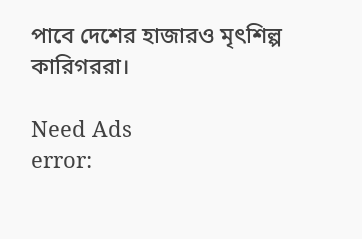পাবে দেশের হাজারও মৃৎশিল্প কারিগররা।

Need Ads
error: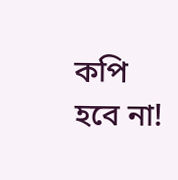কপি হবে না!